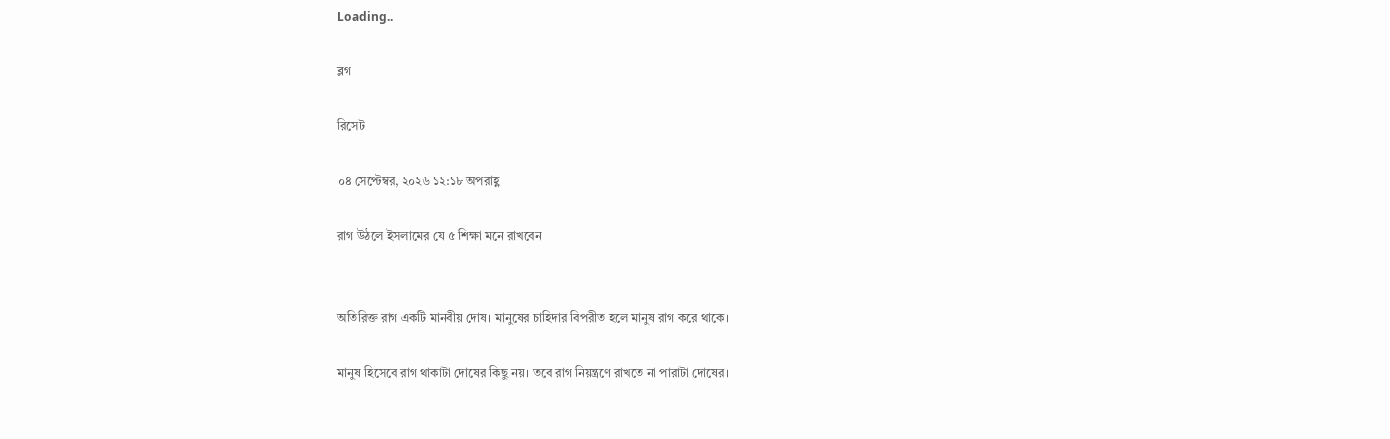Loading..

ব্লগ

রিসেট

০৪ সেপ্টেম্বর, ২০২৬ ১২:১৮ অপরাহ্ণ

রাগ উঠলে ইসলামের যে ৫ শিক্ষা মনে রাখবেন


অতিরিক্ত রাগ একটি মানবীয় দোষ। মানুষের চাহিদার বিপরীত হলে মানুষ রাগ করে থাকে।

মানুষ হিসেবে রাগ থাকাটা দোষের কিছু নয়। তবে রাগ নিয়ন্ত্রণে রাখতে না পারাটা দোষের।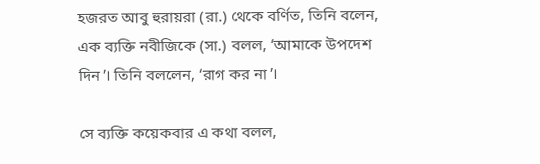হজরত আবু হুরায়রা (রা.) থেকে বর্ণিত, তিনি বলেন, এক ব্যক্তি নবীজিকে (সা.) বলল, ‘আমাকে উপদেশ দিন’। তিনি বললেন, ‘রাগ কর না’।

সে ব্যক্তি কয়েকবার এ কথা বলল,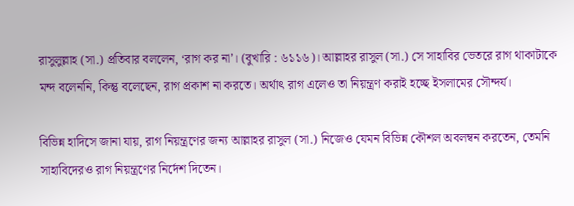রাসুলুল্লাহ (সা.) প্রতিবার বললেন, ‘রাগ কর না’। (বুখারি : ৬১১৬)। আল্লাহর রাসুল (সা.) সে সাহাবির ভেতরে রাগ থাকাটাকে মন্দ বলেননি, কিন্তু বলেছেন, রাগ প্রকাশ না করতে। অর্থাৎ রাগ এলেও তা নিয়ন্ত্রণ করাই হচ্ছে ইসলামের সৌন্দর্য।

বিভিন্ন হাদিসে জানা যায়, রাগ নিয়ন্ত্রণের জন্য আল্লাহর রাসুল (সা.) নিজেও যেমন বিভিন্ন কৌশল অবলম্বন করতেন, তেমনি সাহাবিদেরও রাগ নিয়ন্ত্রণের নির্দেশ দিতেন।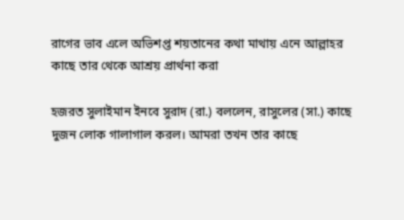রাগের ভাব এলে অভিশপ্ত শয়তানের কথা মাথায় এনে আল্লাহর কাছে তার থেকে আশ্রয় প্রার্থনা করা

হজরত সুলাইমান ইনবে সুরাদ (রা.) বললেন, রাসুলের (সা.) কাছে দুজন লোক গালাগাল করল। আমরা তখন তার কাছে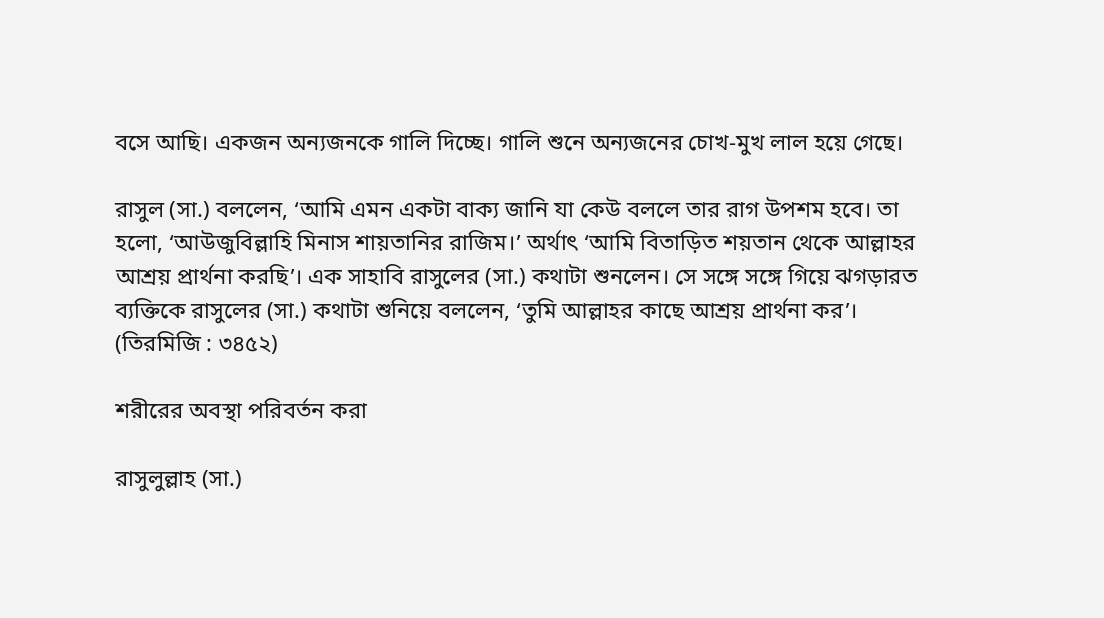বসে আছি। একজন অন্যজনকে গালি দিচ্ছে। গালি শুনে অন্যজনের চোখ-মুখ লাল হয়ে গেছে।

রাসুল (সা.) বললেন, ‘আমি এমন একটা বাক্য জানি যা কেউ বললে তার রাগ উপশম হবে। তা হলো, ‘আউজুবিল্লাহি মিনাস শায়তানির রাজিম।’ অর্থাৎ ‘আমি বিতাড়িত শয়তান থেকে আল্লাহর আশ্রয় প্রার্থনা করছি’। এক সাহাবি রাসুলের (সা.) কথাটা শুনলেন। সে সঙ্গে সঙ্গে গিয়ে ঝগড়ারত ব্যক্তিকে রাসুলের (সা.) কথাটা শুনিয়ে বললেন, ‘তুমি আল্লাহর কাছে আশ্রয় প্রার্থনা কর’। (তিরমিজি : ৩৪৫২)

শরীরের অবস্থা পরিবর্তন করা

রাসুলুল্লাহ (সা.)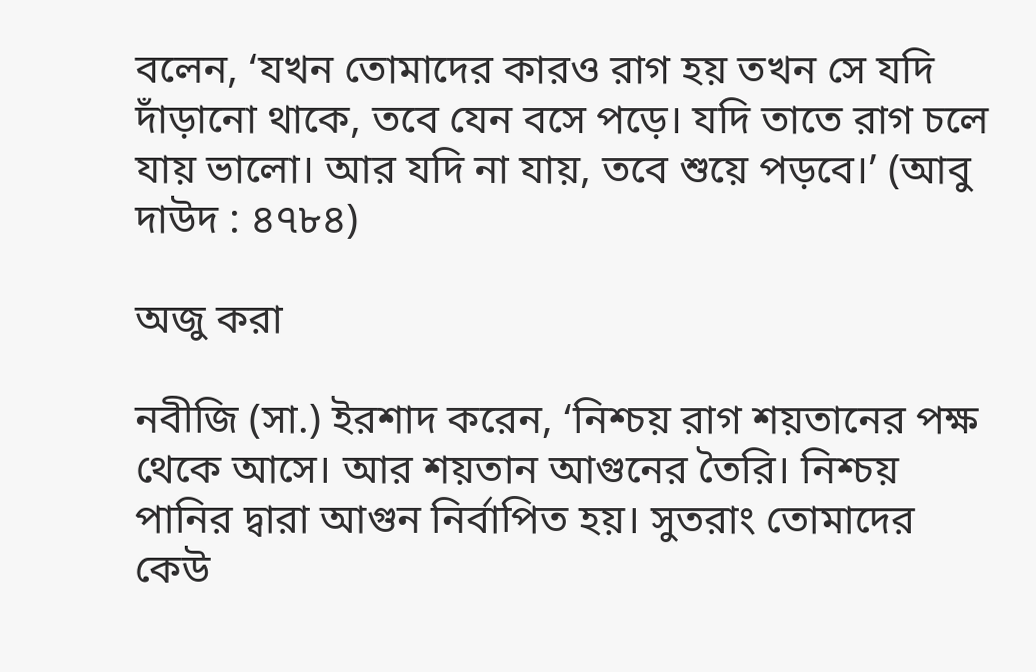বলেন, ‘যখন তোমাদের কারও রাগ হয় তখন সে যদি দাঁড়ানো থাকে, তবে যেন বসে পড়ে। যদি তাতে রাগ চলে যায় ভালো। আর যদি না যায়, তবে শুয়ে পড়বে।’ (আবু দাউদ : ৪৭৮৪)

অজু করা

নবীজি (সা.) ইরশাদ করেন, ‘নিশ্চয় রাগ শয়তানের পক্ষ থেকে আসে। আর শয়তান আগুনের তৈরি। নিশ্চয় পানির দ্বারা আগুন নির্বাপিত হয়। সুতরাং তোমাদের কেউ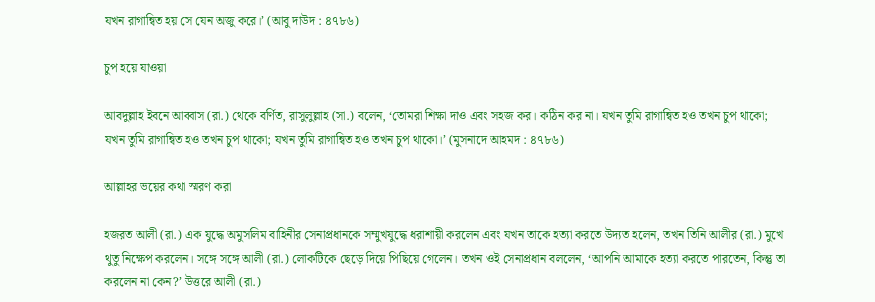যখন রাগান্বিত হয় সে যেন অজু করে।’ (আবু দাউদ : ৪৭৮৬)

চুপ হয়ে যাওয়া

আবদুল্লাহ ইবনে আব্বাস (রা.) থেকে বর্ণিত, রাসুলুল্লাহ (সা.) বলেন, ‘তোমরা শিক্ষা দাও এবং সহজ কর। কঠিন কর না। যখন তুমি রাগান্বিত হও তখন চুপ থাকো; যখন তুমি রাগান্বিত হও তখন চুপ থাকো; যখন তুমি রাগান্বিত হও তখন চুপ থাকো।’ (মুসনাদে আহমদ : ৪৭৮৬)

আল্লাহর ভয়ের কথা স্মরণ করা

হজরত আলী (রা.) এক যুদ্ধে অমুসলিম বাহিনীর সেনাপ্রধানকে সম্মুখযুদ্ধে ধরাশায়ী করলেন এবং যখন তাকে হত্যা করতে উদ্যত হলেন, তখন তিনি আলীর (রা.) মুখে থুতু নিক্ষেপ করলেন। সঙ্গে সঙ্গে আলী (রা.) লোকটিকে ছেড়ে দিয়ে পিছিয়ে গেলেন। তখন ওই সেনাপ্রধান বললেন, ‘আপনি আমাকে হত্যা করতে পারতেন, কিন্তু তা করলেন না কেন?’ উত্তরে আলী (রা.)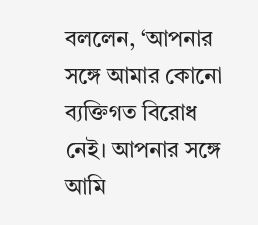বললেন, ‘আপনার সঙ্গে আমার কোনো ব্যক্তিগত বিরোধ নেই। আপনার সঙ্গে আমি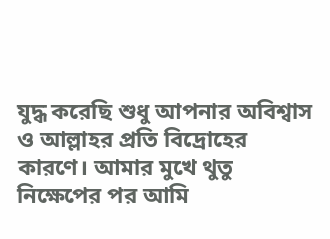যুদ্ধ করেছি শুধু আপনার অবিশ্বাস ও আল্লাহর প্রতি বিদ্রোহের কারণে। আমার মুখে থুতু নিক্ষেপের পর আমি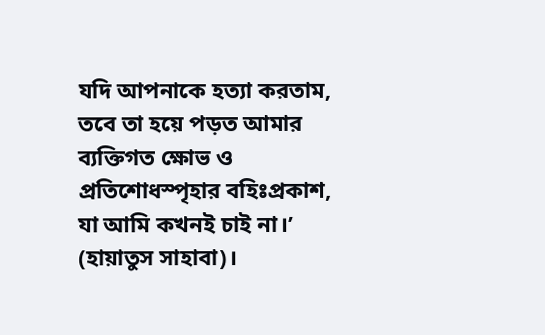যদি আপনাকে হত্যা করতাম, তবে তা হয়ে পড়ত আমার ব্যক্তিগত ক্ষোভ ও প্রতিশোধস্পৃহার বহিঃপ্রকাশ, যা আমি কখনই চাই না।’ (হায়াতুস সাহাবা)।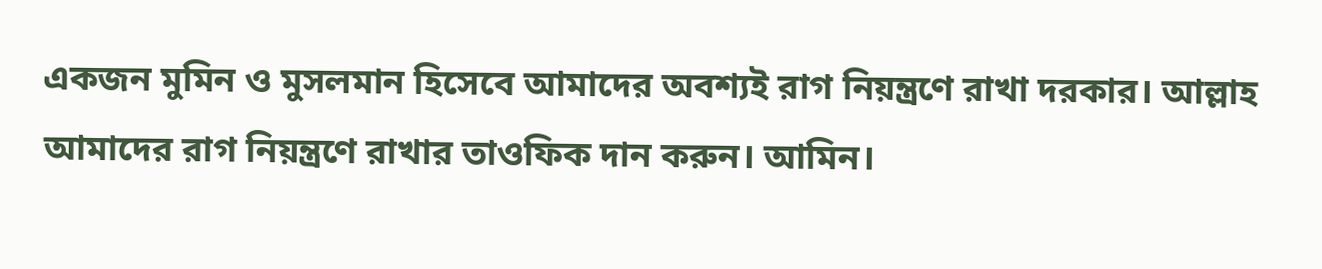একজন মুমিন ও মুসলমান হিসেবে আমাদের অবশ্যই রাগ নিয়ন্ত্রণে রাখা দরকার। আল্লাহ আমাদের রাগ নিয়ন্ত্রণে রাখার তাওফিক দান করুন। আমিন।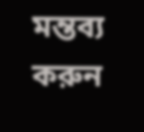মন্তব্য করুন